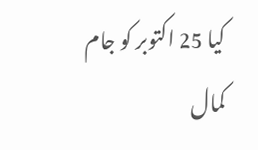کیا 25 اکتوبر کو جام کمال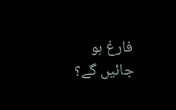فارغ ہو جائیں گے؟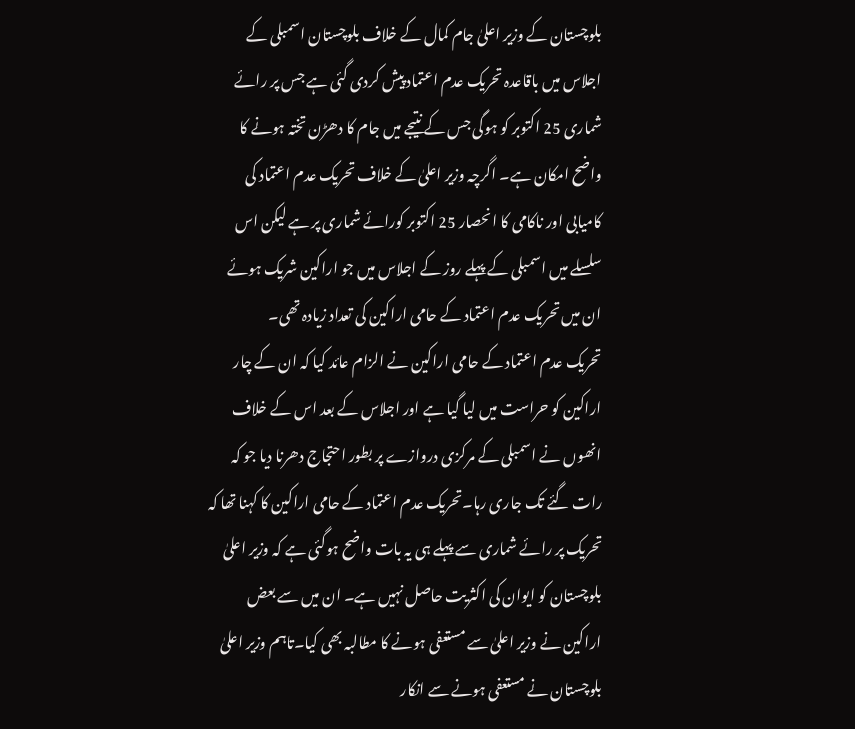بلوچستان کے وزیر اعلیٰ جام کمال کے خلاف بلوچستان اسمبلی کے اجلاس میں باقاعدہ تحریک عدم اعتماد پیش کردی گئی ہے جس پر رائے شماری 25 اکتوبر کو ہوگی جس کے نتیجے میں جام کا دھڑن تختہ ہونے کا واضح امکان ہے۔ اگرچہ وزیر اعلیٰ کے خلاف تحریک عدم اعتماد کی کامیابی اور ناکامی کا انحصار 25 اکتوبر کورائے شماری پر ہے لیکن اس سلسلے میں اسمبلی کے پہلے روز کے اجلاس میں جو اراکین شریک ہوئے ان میں تحریک عدم اعتماد کے حامی اراکین کی تعداد زیادہ تھی۔
تحریک عدم اعتماد کے حامی اراکین نے الزام عائد کیا کہ ان کے چار اراکین کو حراست میں لیا گیا ہے اور اجلاس کے بعد اس کے خلاف انھوں نے اسمبلی کے مرکزی دروازے پر بطور احتجاج دھرنا دیا جو کہ رات گئے تک جاری رہا۔تحریک عدم اعتماد کے حامی اراکین کا کہنا تھا کہ تحریک پر رائے شماری سے پہلے ہی یہ بات واضح ہوگئی ہے کہ وزیر اعلیٰ بلوچستان کو ایوان کی اکثریت حاصل نہیں ہے۔ ان میں سے بعض اراکین نے وزیر اعلیٰ سے مستعفی ہونے کا مطالبہ بھی کیا۔تاہم وزیر اعلیٰ بلوچستان نے مستعفی ہونے سے انکار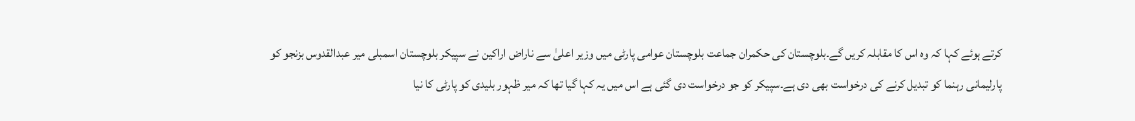کرتے ہوئے کہا کہ وہ اس کا مقابلہ کریں گے۔بلوچستان کی حکمران جماعت بلوچستان عوامی پارٹی میں وزیر اعلیٰ سے ناراض اراکین نے سپیکر بلوچستان اسمبلی میر عبدالقدوس بزنجو کو پارلیمانی رہنما کو تبدیل کرنے کی درخواست بھی دی ہے۔سپیکر کو جو درخواست دی گئی ہے اس میں یہ کہا گیا تھا کہ میر ظہور بلیدی کو پارٹی کا نیا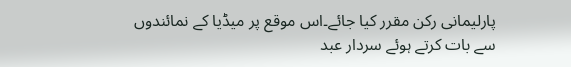پارلیمانی رکن مقرر کیا جائے۔اس موقع پر میڈیا کے نمائندوں سے بات کرتے ہوئے سردار عبد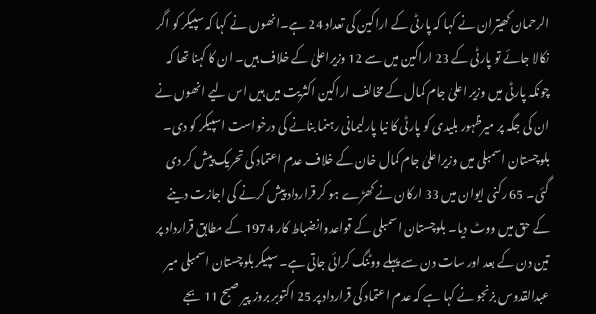الرحمان کھیتران نے کہا کہ پارٹی کے اراکین کی تعداد 24 ہے۔انھوں نے کہا کہ سپیکر کو اگر نکالا جائے تو پارٹی کے 23 اراکین میں سے 12 وزیراعلیٰ کے خلاف ہیں۔ ان کا کہنا تھا کہ چونکہ پارٹی میں وزیر اعلیٰ جام کمال کے مخالف اراکین اکثریت میں ہیں اس لیے انھوں نے ان کی جگہ پر میرظہور بلیدی کو پارٹی کا نیا پارلیمانی رہنما بنانے کی درخواست اسپیکر کو دی۔
بلوچستان اسمبلی میں وزیراعلیٰ جام کمال خان کے خلاف عدم اعتماد کی تحریک پیش کر دی گئی۔ 65 رکنی ایوان میں 33 ارکان نے کھڑے ہو کر قرارداد پیش کرنے کی اجازت دینے کے حق میں ووٹ دیا۔ بلوچستان اسمبلی کے قواعدوانضباط کار 1974 کے مطابق قرارداد پر تین دن کے بعد اور سات دن سے پہلے ووٹنگ کرائی جاتی ہے۔ سپیکر بلوچستان اسمبلی میر عبدالقدوس بزنجو نے کہا ہے کہ عدم اعتماد کی قرارداد پر 25 اکتوبر بروز پیر صبح 11 بجے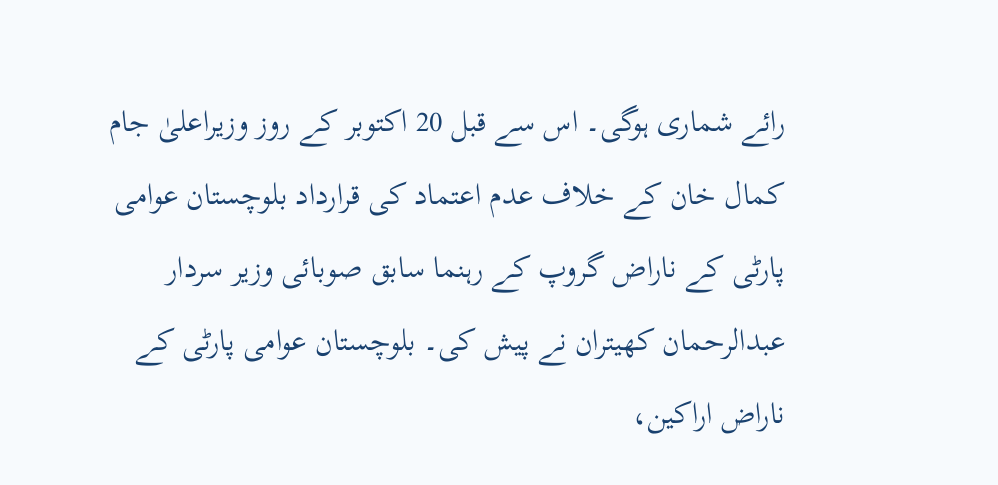رائے شماری ہوگی۔ اس سے قبل 20 اکتوبر کے روز وزیراعلیٰ جام کمال خان کے خلاف عدم اعتماد کی قرارداد بلوچستان عوامی پارٹی کے ناراض گروپ کے رہنما سابق صوبائی وزیر سردار عبدالرحمان کھیتران نے پیش کی۔ بلوچستان عوامی پارٹی کے ناراض اراکین،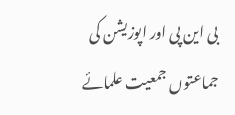بی این پی اور اپوزیشن کی جماعتوں جمعیت علمائے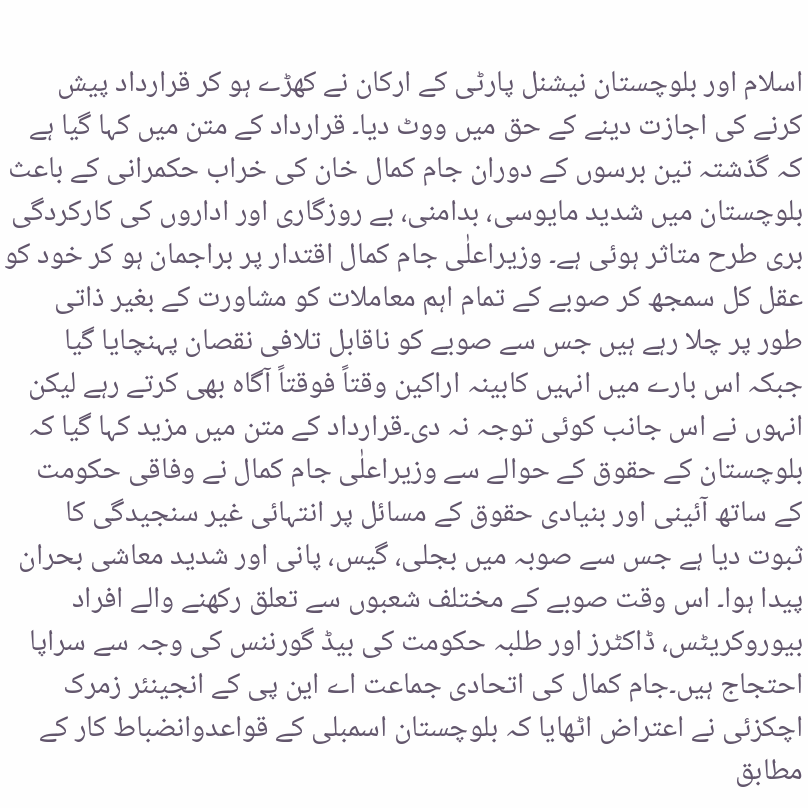اسلام اور بلوچستان نیشنل پارٹی کے ارکان نے کھڑے ہو کر قرارداد پیش کرنے کی اجازت دینے کے حق میں ووٹ دیا۔ قرارداد کے متن میں کہا گیا ہے کہ گذشتہ تین برسوں کے دوران جام کمال خان کی خراب حکمرانی کے باعث بلوچستان میں شدید مایوسی، بدامنی، بے روزگاری اور اداروں کی کارکردگی بری طرح متاثر ہوئی ہے۔ وزیراعلٰی جام کمال اقتدار پر براجمان ہو کر خود کو عقل کل سمجھ کر صوبے کے تمام اہم معاملات کو مشاورت کے بغیر ذاتی طور پر چلا رہے ہیں جس سے صوبے کو ناقابل تلافی نقصان پہنچایا گیا جبکہ اس بارے میں انہیں کابینہ اراکین وقتاً فوقتاً آگاہ بھی کرتے رہے لیکن انہوں نے اس جانب کوئی توجہ نہ دی۔قرارداد کے متن میں مزید کہا گیا کہ بلوچستان کے حقوق کے حوالے سے وزیراعلٰی جام کمال نے وفاقی حکومت کے ساتھ آئینی اور بنیادی حقوق کے مسائل پر انتہائی غیر سنجیدگی کا ثبوت دیا ہے جس سے صوبہ میں بجلی، گیس، پانی اور شدید معاشی بحران پیدا ہوا۔ اس وقت صوبے کے مختلف شعبوں سے تعلق رکھنے والے افراد بیوروکریٹس، ڈاکٹرز اور طلبہ حکومت کی بیڈ گورننس کی وجہ سے سراپا احتجاج ہیں۔جام کمال کی اتحادی جماعت اے این پی کے انجینئر زمرک اچکزئی نے اعتراض اٹھایا کہ بلوچستان اسمبلی کے قواعدوانضباط کار کے مطابق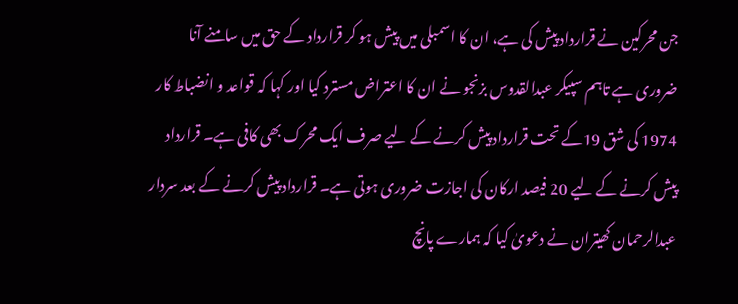جن محرکین نے قرارداد پیش کی ہے، ان کا اسمبلی میں پیش ہو کر قرارداد کے حق میں سامنے آنا ضروری ہے تاہم سپیکر عبدالقدوس بزنجو نے ان کا اعتراض مسترد کیا اور کہا کہ قواعد و انضباط کار 1974 کی شق 19کے تحت قرارداد پیش کرنے کے لیے صرف ایک محرک بھی کافی ہے۔ قرارداد پیش کرنے کے لیے 20 فیصد ارکان کی اجازت ضروری ہوتی ہے۔ قرارداد پیش کرنے کے بعد سردار عبدالرحمان کھیتران نے دعویٰ کیا کہ ہمارے پانچ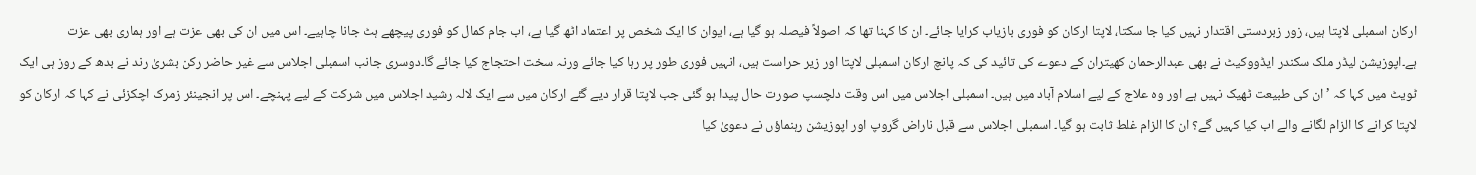ارکان اسمبلی لاپتا ہیں، زور زبردستی اقتدار نہیں کیا جا سکتا، لاپتا ارکان کو فوری بازیاب کرایا جائے۔ ان کا کہنا تھا کہ اصولاً فیصلہ ہو گیا ہے، ایوان کا ایک شخص پر اعتماد اٹھ گیا ہے، اب جام کمال کو فوری پیچھے ہٹ جانا چاہیے۔ اس میں ان کی بھی عزت ہے اور ہماری بھی عزت ہے۔اپوزیشن لیڈر ملک سکندر ایڈووکیٹ نے بھی عبدالرحمان کھیتران کے دعوے کی تائید کی کہ پانچ ارکان اسمبلی لاپتا اور زیر حراست ہیں، انہیں فوری طور پر رہا کیا جائے ورنہ سخت احتجاج کیا جائے گا۔دوسری جانب اسمبلی اجلاس سے غیر حاضر رکن بشریٰ رند نے بدھ کے روز ہی ایک ٹویٹ میں کہا کہ ’ان کی طبیعت ٹھیک نہیں ہے اور وہ علاج کے لیے اسلام آباد میں ہیں۔ اسمبلی اجلاس میں اس وقت دلچسپ صورت حال پیدا ہو گئی جب لاپتا قرار دیے گئے ارکان میں سے ایک لالہ رشید اجلاس میں شرکت کے لیے پہنچے۔ اس پر انجینئر زمرک اچکزئی نے کہا کہ ارکان کو لاپتا کرانے کا الزام لگانے والے اب کیا کہیں گے؟ ان کا الزام غلط ثابت ہو گیا۔ اسمبلی اجلاس سے قبل ناراض گروپ اور اپوزیشن رہنماؤں نے دعویٰ کیا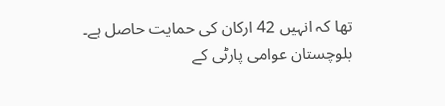تھا کہ انہیں 42 ارکان کی حمایت حاصل ہے۔ بلوچستان عوامی پارٹی کے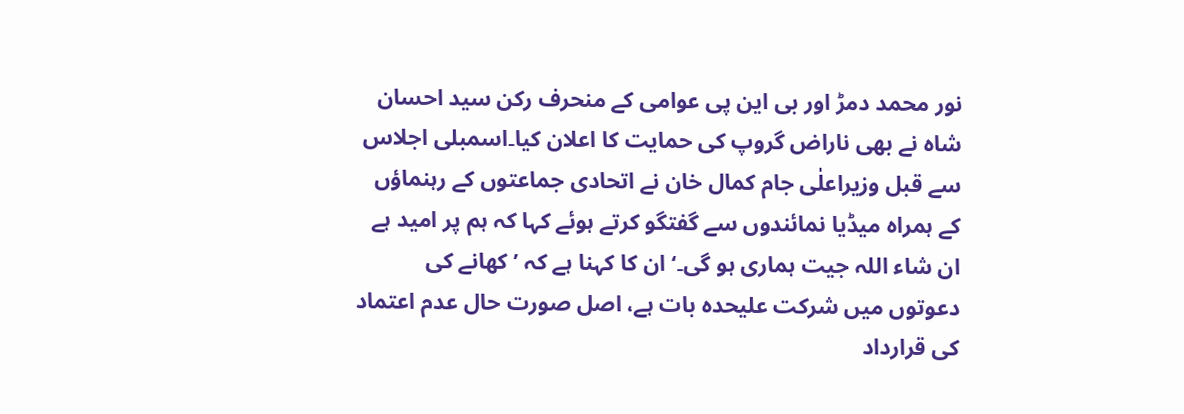نور محمد دمڑ اور بی این پی عوامی کے منحرف رکن سید احسان شاہ نے بھی ناراض گروپ کی حمایت کا اعلان کیا۔اسمبلی اجلاس سے قبل وزیراعلٰی جام کمال خان نے اتحادی جماعتوں کے رہنماؤں کے ہمراہ میڈیا نمائندوں سے گفتگو کرتے ہوئے کہا کہ ہم پر امید ہے ان شاء اللہ جیت ہماری ہو گی۔‘ ان کا کہنا ہے کہ ’کھانے کی دعوتوں میں شرکت علیحدہ بات ہے، اصل صورت حال عدم اعتماد کی قرارداد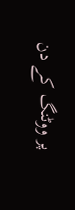پر ووٹنگ کے دن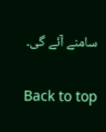سامنے آئے گی۔

Back to top